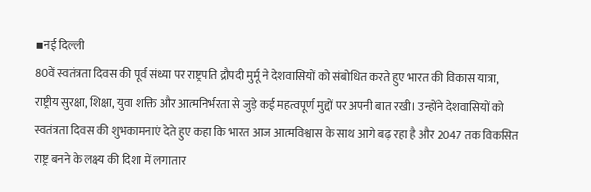▪नई दिल्ली
80वें स्वतंत्रता दिवस की पूर्व संध्या पर राष्ट्रपति द्रौपदी मुर्मू ने देशवासियों को संबोधित करते हुए भारत की विकास यात्रा, राष्ट्रीय सुरक्षा, शिक्षा, युवा शक्ति और आत्मनिर्भरता से जुड़े कई महत्वपूर्ण मुद्दों पर अपनी बात रखी। उन्होंने देशवासियों को स्वतंत्रता दिवस की शुभकामनाएं देते हुए कहा कि भारत आज आत्मविश्वास के साथ आगे बढ़ रहा है और 2047 तक विकसित राष्ट्र बनने के लक्ष्य की दिशा में लगातार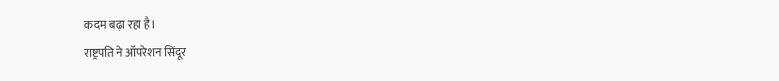कदम बढ़ा रहा है।
राष्ट्रपति ने ऑपरेशन सिंदूर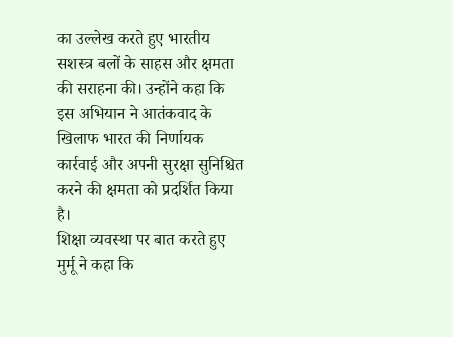का उल्लेख करते हुए भारतीय सशस्त्र बलों के साहस और क्षमता की सराहना की। उन्होंने कहा कि इस अभियान ने आतंकवाद के खिलाफ भारत की निर्णायक कार्रवाई और अपनी सुरक्षा सुनिश्चित करने की क्षमता को प्रदर्शित किया है।
शिक्षा व्यवस्था पर बात करते हुए मुर्मू ने कहा कि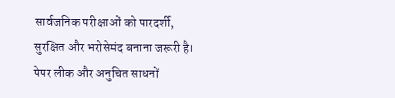सार्वजनिक परीक्षाओं को पारदर्शी, सुरक्षित और भरोसेमंद बनाना जरूरी है। पेपर लीक और अनुचित साधनों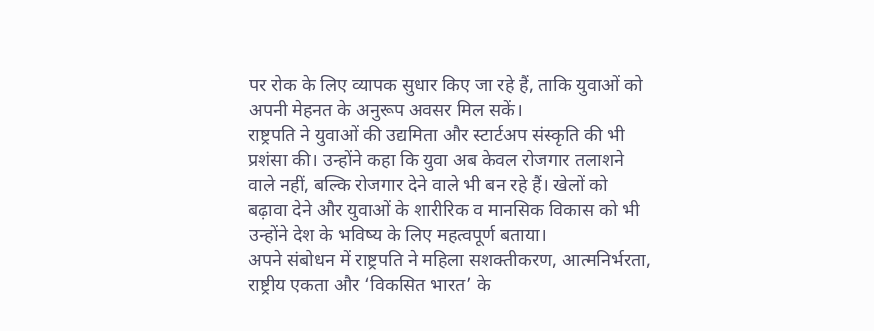पर रोक के लिए व्यापक सुधार किए जा रहे हैं, ताकि युवाओं को अपनी मेहनत के अनुरूप अवसर मिल सकें।
राष्ट्रपति ने युवाओं की उद्यमिता और स्टार्टअप संस्कृति की भी प्रशंसा की। उन्होंने कहा कि युवा अब केवल रोजगार तलाशने वाले नहीं, बल्कि रोजगार देने वाले भी बन रहे हैं। खेलों को बढ़ावा देने और युवाओं के शारीरिक व मानसिक विकास को भी उन्होंने देश के भविष्य के लिए महत्वपूर्ण बताया।
अपने संबोधन में राष्ट्रपति ने महिला सशक्तीकरण, आत्मनिर्भरता, राष्ट्रीय एकता और ‘विकसित भारत’ के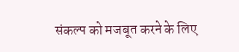संकल्प को मजबूत करने के लिए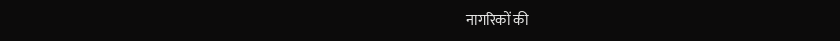नागरिकों की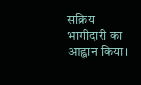सक्रिय भागीदारी का आह्वान किया।